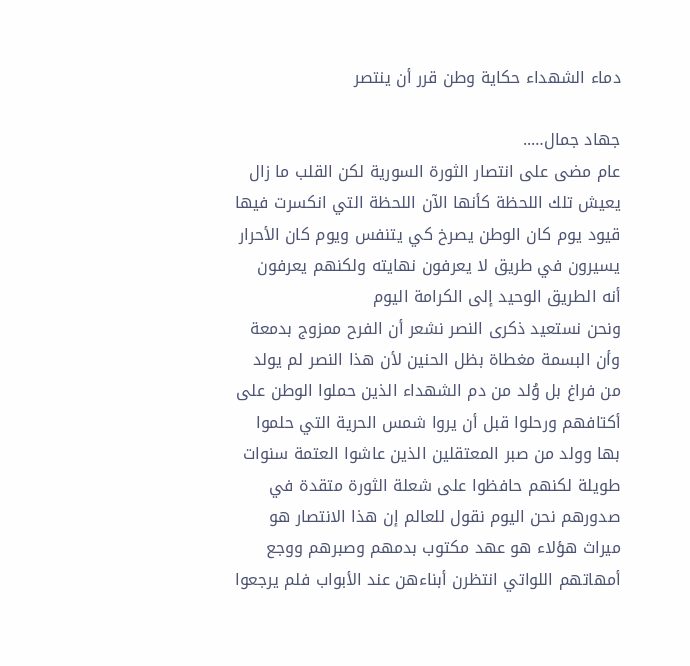دماء الشهداء حكاية وطن قرر أن ينتصر

جهاد جمال…..
عام مضى على انتصار الثورة السورية لكن القلب ما زال يعيش تلك اللحظة كأنها الآن اللحظة التي انكسرت فيها قيود يوم كان الوطن يصرخ كي يتنفس ويوم كان الأحرار يسيرون في طريق لا يعرفون نهايته ولكنهم يعرفون أنه الطريق الوحيد إلى الكرامة اليوم
ونحن نستعيد ذكرى النصر نشعر أن الفرح ممزوج بدمعة وأن البسمة مغطاة بظل الحنين لأن هذا النصر لم يولد من فراغ بل وُلد من دم الشهداء الذين حملوا الوطن على أكتافهم ورحلوا قبل أن يروا شمس الحرية التي حلموا بها وولد من صبر المعتقلين الذين عاشوا العتمة سنوات طويلة لكنهم حافظوا على شعلة الثورة متقدة في صدورهم نحن اليوم نقول للعالم إن هذا الانتصار هو ميراث هؤلاء هو عهد مكتوب بدمهم وصبرهم ووجع أمهاتهم اللواتي انتظرن أبناءهن عند الأبواب فلم يرجعوا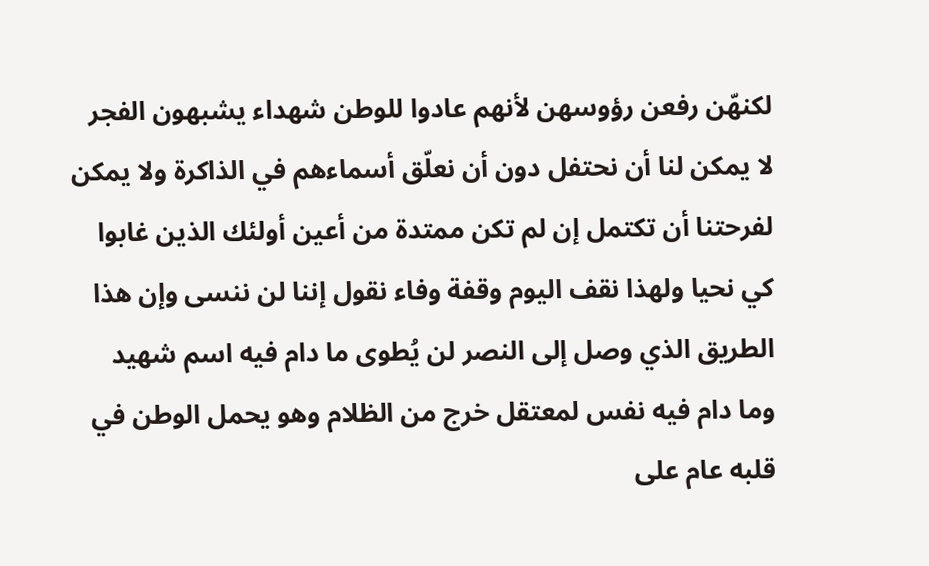لكنهّن رفعن رؤوسهن لأنهم عادوا للوطن شهداء يشبهون الفجر لا يمكن لنا أن نحتفل دون أن نعلّق أسماءهم في الذاكرة ولا يمكن لفرحتنا أن تكتمل إن لم تكن ممتدة من أعين أولئك الذين غابوا كي نحيا ولهذا نقف اليوم وقفة وفاء نقول إننا لن ننسى وإن هذا الطريق الذي وصل إلى النصر لن يُطوى ما دام فيه اسم شهيد وما دام فيه نفس لمعتقل خرج من الظلام وهو يحمل الوطن في قلبه عام على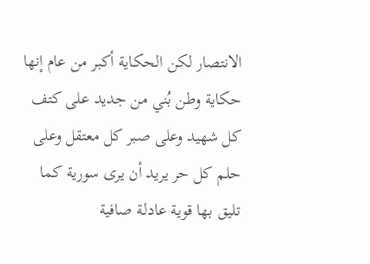الانتصار لكن الحكاية أكبر من عام إنها حكاية وطن بُني من جديد على كتف كل شهيد وعلى صبر كل معتقل وعلى حلم كل حر يريد أن يرى سورية كما تليق بها قوية عادلة صافية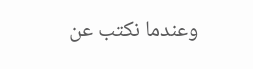وعندما نكتب عن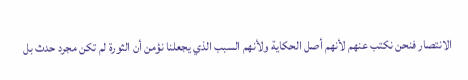الانتصار فنحن نكتب عنهم لأنهم أصل الحكاية ولأنهم السبب الذي يجعلنا نؤمن أن الثورة لم تكن مجرد حدث بل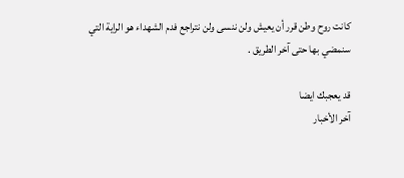كانت روح وطن قرر أن يعيش ولن ننسى ولن نتراجع فدم الشهداء هو الراية التي سنمضي بها حتى آخر الطريق .

قد يعجبك ايضا
آخر الأخبار